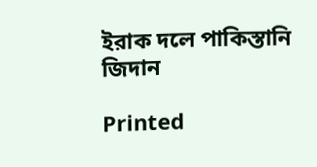ইরাক দলে পাকিস্তানি জিদান

Printed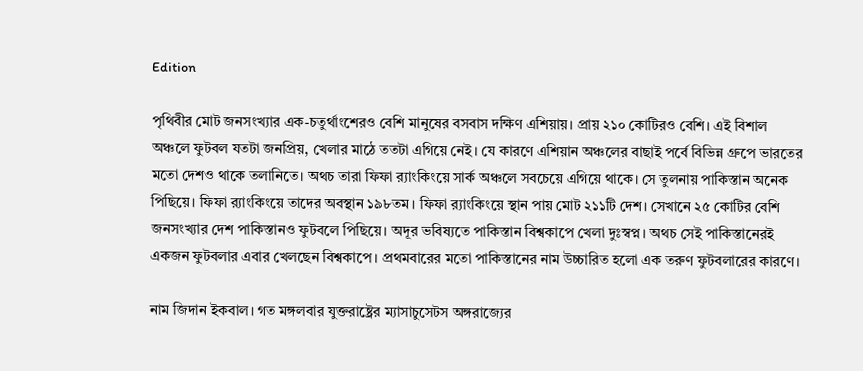Edition

পৃথিবীর মোট জনসংখ্যার এক-চতুর্থাংশেরও বেশি মানুষের বসবাস দক্ষিণ এশিয়ায়। প্রায় ২১০ কোটিরও বেশি। এই বিশাল অঞ্চলে ফুটবল যতটা জনপ্রিয়, খেলার মাঠে ততটা এগিয়ে নেই। যে কারণে এশিয়ান অঞ্চলের বাছাই পর্বে বিভিন্ন গ্রুপে ভারতের মতো দেশও থাকে তলানিতে। অথচ তারা ফিফা র‌্যাংকিংয়ে সার্ক অঞ্চলে সবচেয়ে এগিয়ে থাকে। সে তুলনায় পাকিস্তান অনেক পিছিয়ে। ফিফা র‌্যাংকিংয়ে তাদের অবস্থান ১৯৮তম। ফিফা র‌্যাংকিংয়ে স্থান পায় মোট ২১১টি দেশ। সেখানে ২৫ কোটির বেশি জনসংখ্যার দেশ পাকিস্তানও ফুটবলে পিছিয়ে। অদূর ভবিষ্যতে পাকিস্তান বিশ্বকাপে খেলা দুঃস্বপ্ন। অথচ সেই পাকিস্তানেরই একজন ফুটবলার এবার খেলছেন বিশ্বকাপে। প্রথমবারের মতো পাকিস্তানের নাম উচ্চারিত হলো এক তরুণ ফুটবলারের কারণে।

নাম জিদান ইকবাল। গত মঙ্গলবার যুক্তরাষ্ট্রের ম্যাসাচুসেটস অঙ্গরাজ্যের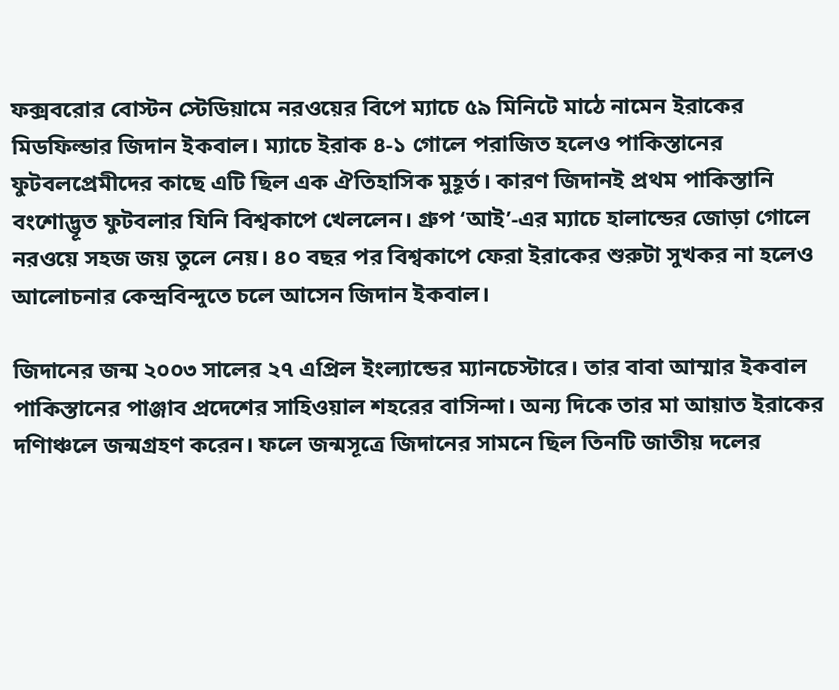ফক্সবরোর বোস্টন স্টেডিয়ামে নরওয়ের বিপে ম্যাচে ৫৯ মিনিটে মাঠে নামেন ইরাকের মিডফিল্ডার জিদান ইকবাল। ম্যাচে ইরাক ৪-১ গোলে পরাজিত হলেও পাকিস্তানের ফুটবলপ্রেমীদের কাছে এটি ছিল এক ঐতিহাসিক মুহূর্ত। কারণ জিদানই প্রথম পাকিস্তানি বংশোদ্ভূত ফুটবলার যিনি বিশ্বকাপে খেললেন। গ্রুপ ‘আই’-এর ম্যাচে হালান্ডের জোড়া গোলে নরওয়ে সহজ জয় তুলে নেয়। ৪০ বছর পর বিশ্বকাপে ফেরা ইরাকের শুরুটা সুখকর না হলেও আলোচনার কেন্দ্রবিন্দুতে চলে আসেন জিদান ইকবাল।

জিদানের জন্ম ২০০৩ সালের ২৭ এপ্রিল ইংল্যান্ডের ম্যানচেস্টারে। তার বাবা আম্মার ইকবাল পাকিস্তানের পাঞ্জাব প্রদেশের সাহিওয়াল শহরের বাসিন্দা। অন্য দিকে তার মা আয়াত ইরাকের দণিাঞ্চলে জন্মগ্রহণ করেন। ফলে জন্মসূত্রে জিদানের সামনে ছিল তিনটি জাতীয় দলের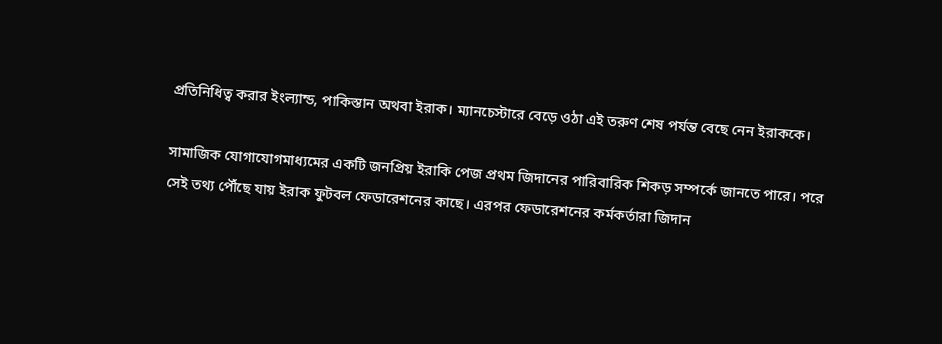প্রতিনিধিত্ব করার ইংল্যান্ড, পাকিস্তান অথবা ইরাক। ম্যানচেস্টারে বেড়ে ওঠা এই তরুণ শেষ পর্যন্ত বেছে নেন ইরাককে।

সামাজিক যোগাযোগমাধ্যমের একটি জনপ্রিয় ইরাকি পেজ প্রথম জিদানের পারিবারিক শিকড় সম্পর্কে জানতে পারে। পরে সেই তথ্য পৌঁছে যায় ইরাক ফুটবল ফেডারেশনের কাছে। এরপর ফেডারেশনের কর্মকর্তারা জিদান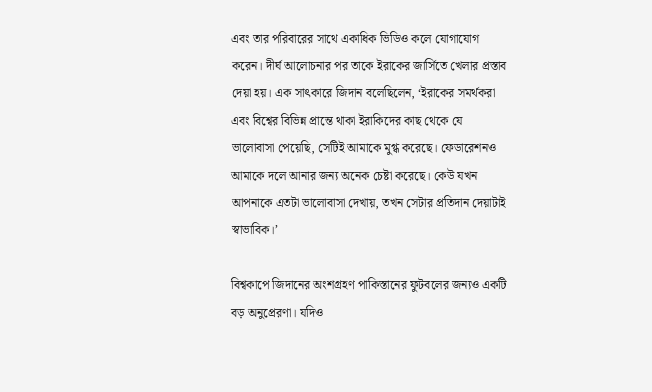এবং তার পরিবারের সাথে একাধিক ভিডিও কলে যোগাযোগ করেন। দীর্ঘ আলোচনার পর তাকে ইরাকের জার্সিতে খেলার প্রস্তাব দেয়া হয়। এক সাৎকারে জিদান বলেছিলেন, ‘ইরাকের সমর্থকরা এবং বিশ্বের বিভিন্ন প্রান্তে থাকা ইরাকিদের কাছ থেকে যে ভালোবাসা পেয়েছি, সেটিই আমাকে মুগ্ধ করেছে। ফেডারেশনও আমাকে দলে আনার জন্য অনেক চেষ্টা করেছে। কেউ যখন আপনাকে এতটা ভালোবাসা দেখায়, তখন সেটার প্রতিদান দেয়াটাই স্বাভাবিক।’

বিশ্বকাপে জিদানের অংশগ্রহণ পাকিস্তানের ফুটবলের জন্যও একটি বড় অনুপ্রেরণা। যদিও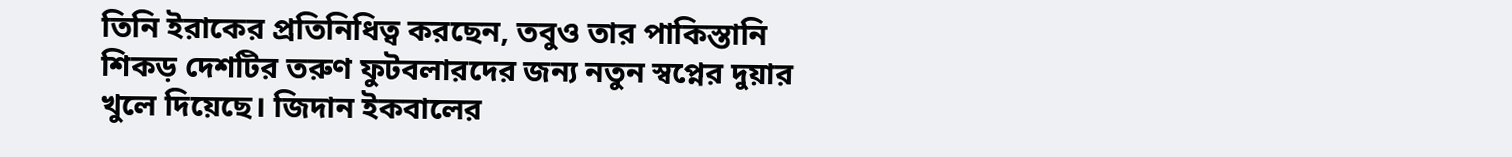তিনি ইরাকের প্রতিনিধিত্ব করছেন, তবুও তার পাকিস্তানি শিকড় দেশটির তরুণ ফুটবলারদের জন্য নতুন স্বপ্নের দুয়ার খুলে দিয়েছে। জিদান ইকবালের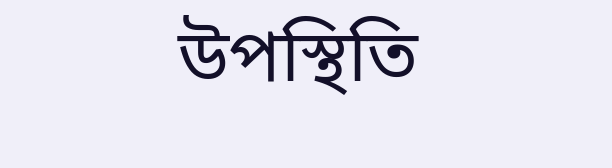উপস্থিতি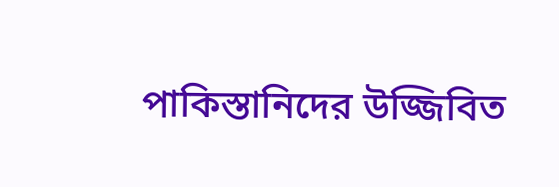পাকিস্তানিদের উজ্জিবিত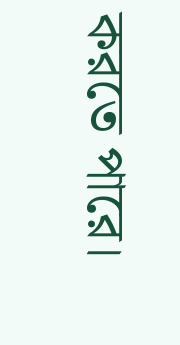করতে পারে।